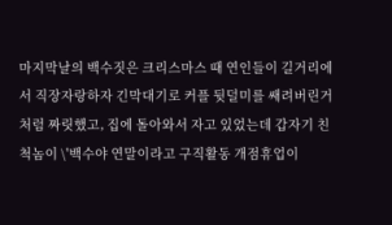마지막날의 백수짓은 크리스마스 때 연인들이 길거리에서 직장자랑하자 긴막대기로 커플 뒷덜미를 쌔려버린거처럼 짜릿했고, 집에 돌아와서 자고 있었는데 갑자기 친척놈이 \'백수야 연말이라고 구직활동 개점휴업이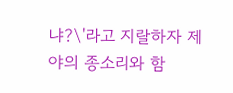냐?\'라고 지랄하자 제야의 종소리와 함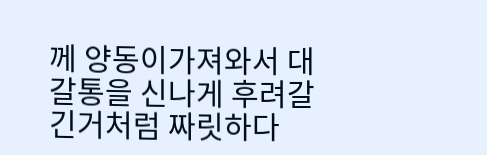께 양동이가져와서 대갈통을 신나게 후려갈긴거처럼 짜릿하다